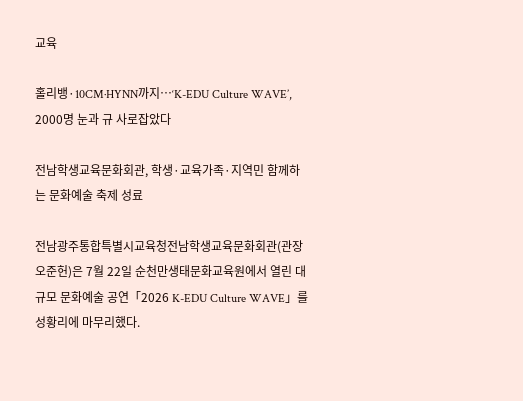교육

홀리뱅·10CM·HYNN까지…‘K-EDU Culture WAVE’, 2000명 눈과 규 사로잡았다

전남학생교육문화회관, 학생·교육가족·지역민 함께하는 문화예술 축제 성료

전남광주통합특별시교육청전남학생교육문화회관(관장 오준헌)은 7월 22일 순천만생태문화교육원에서 열린 대규모 문화예술 공연「2026 K-EDU Culture WAVE」를 성황리에 마무리했다.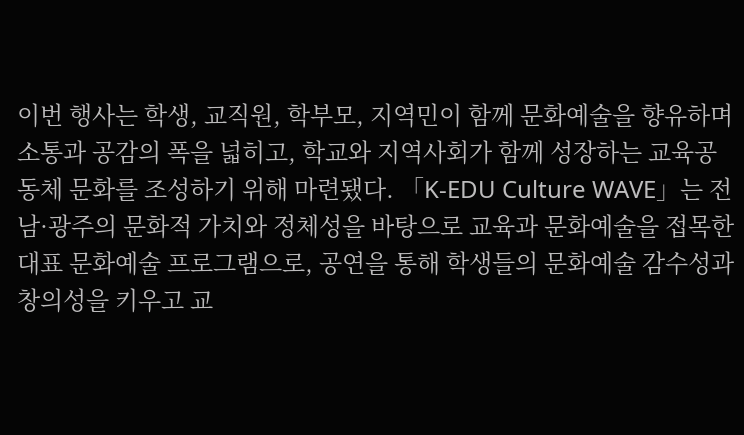이번 행사는 학생, 교직원, 학부모, 지역민이 함께 문화예술을 향유하며 소통과 공감의 폭을 넓히고, 학교와 지역사회가 함께 성장하는 교육공동체 문화를 조성하기 위해 마련됐다. 「K-EDU Culture WAVE」는 전남·광주의 문화적 가치와 정체성을 바탕으로 교육과 문화예술을 접목한 대표 문화예술 프로그램으로, 공연을 통해 학생들의 문화예술 감수성과 창의성을 키우고 교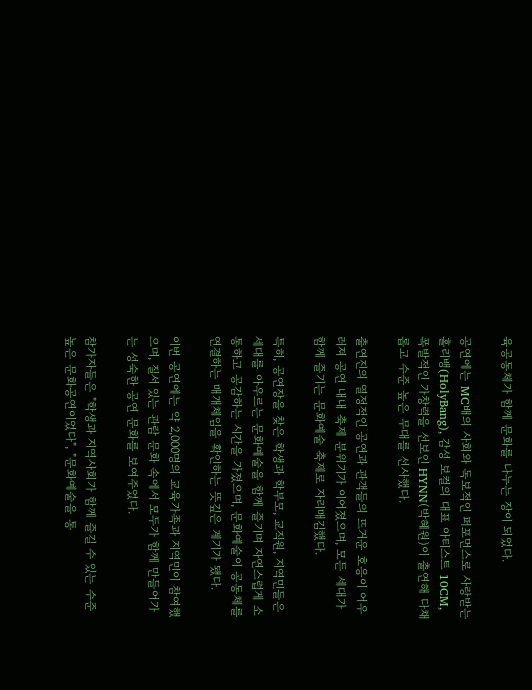육공동체가 함께 문화를 나누는 장이 되었다.

공연에는 MC배의 사회와 독보적인 퍼포먼스로 사랑받는 홀리뱅(HolyBang), 감성 보컬의 대표 아티스트 10CM, 폭발적인 가창력을 선보인 HYNN(박혜원)이 출연해 다채롭고 수준 높은 무대를 선사했다.

출연진의 열정적인 공연과 관객들의 뜨거운 호응이 어우러져 공연 내내 축제 분위기가 이어졌으며, 모든 세대가 함께 즐기는 문화예술 축제로 자리매김했다.

특히, 공연장을 찾은 학생과 학부모, 교직원, 지역민들은 세대를 아우르는 문화예술을 함께 즐기며 자연스럽게 소통하고 공감하는 시간을 가졌으며, 문화예술이 공동체를 연결하는 매개체임을 확인하는 뜻깊은 계기가 됐다.

이번 공연에는 약 2,000명의 교육가족과 지역민이 참여했으며, 질서 있는 관람 문화 속에서 모두가 함께 만들어가는 성숙한 공연 문화를 보여주었다.

참가자들은 "학생과 지역사회가 함께 즐길 수 있는 수준 높은 문화공연이었다", "문화예술을 통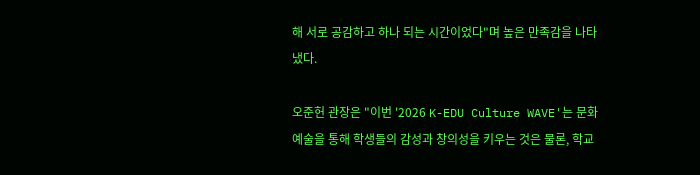해 서로 공감하고 하나 되는 시간이었다"며 높은 만족감을 나타냈다.

오준헌 관장은 "이번 '2026 K-EDU Culture WAVE'는 문화예술을 통해 학생들의 감성과 창의성을 키우는 것은 물론, 학교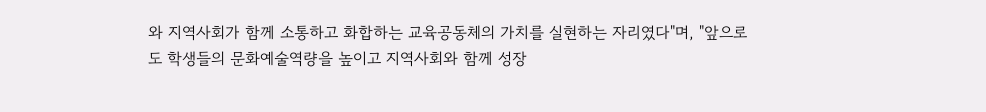와 지역사회가 함께 소통하고 화합하는 교육공동체의 가치를 실현하는 자리였다"며, "앞으로도 학생들의 문화예술역량을 높이고 지역사회와 함께 성장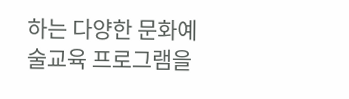하는 다양한 문화예술교육 프로그램을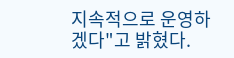지속적으로 운영하겠다"고 밝혔다.